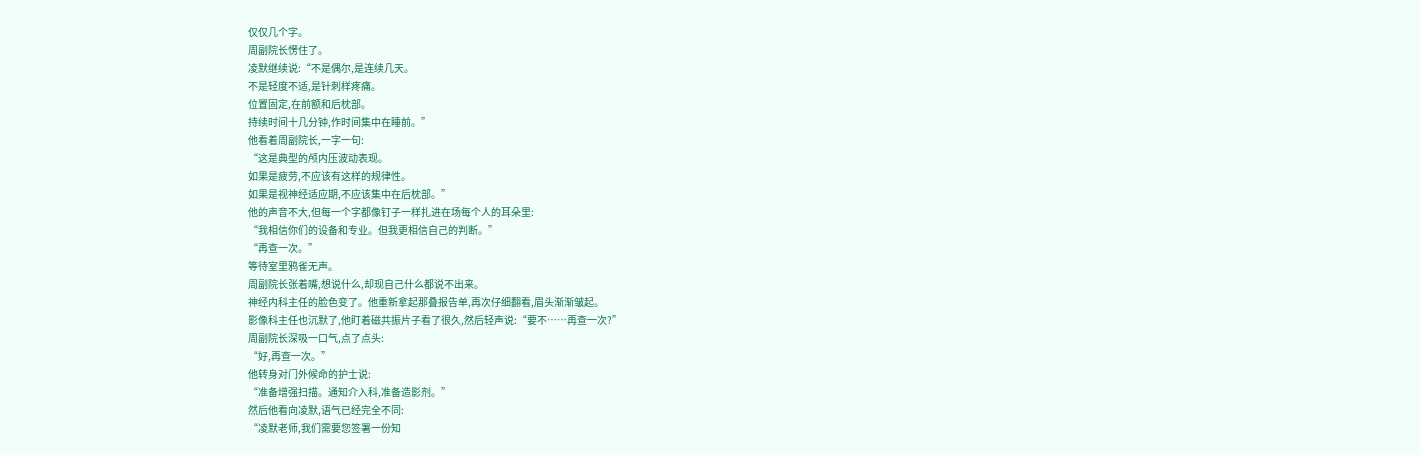仅仅几个字。
周副院长愣住了。
凌默继续说:“不是偶尔,是连续几天。
不是轻度不适,是针刺样疼痛。
位置固定,在前额和后枕部。
持续时间十几分钟,作时间集中在睡前。”
他看着周副院长,一字一句:
“这是典型的颅内压波动表现。
如果是疲劳,不应该有这样的规律性。
如果是视神经适应期,不应该集中在后枕部。”
他的声音不大,但每一个字都像钉子一样扎进在场每个人的耳朵里:
“我相信你们的设备和专业。但我更相信自己的判断。”
“再查一次。”
等待室里鸦雀无声。
周副院长张着嘴,想说什么,却现自己什么都说不出来。
神经内科主任的脸色变了。他重新拿起那叠报告单,再次仔细翻看,眉头渐渐皱起。
影像科主任也沉默了,他盯着磁共振片子看了很久,然后轻声说:“要不……再查一次?”
周副院长深吸一口气,点了点头:
“好,再查一次。”
他转身对门外候命的护士说:
“准备增强扫描。通知介入科,准备造影剂。”
然后他看向凌默,语气已经完全不同:
“凌默老师,我们需要您签署一份知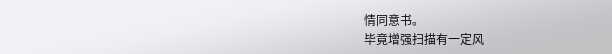情同意书。
毕竟增强扫描有一定风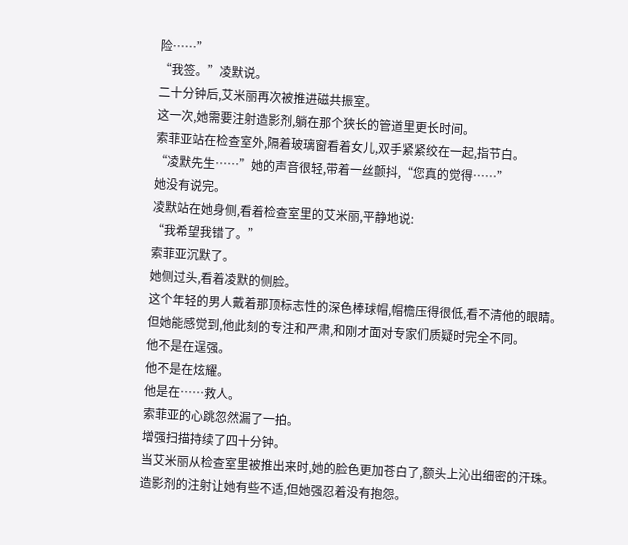险……”
“我签。”凌默说。
二十分钟后,艾米丽再次被推进磁共振室。
这一次,她需要注射造影剂,躺在那个狭长的管道里更长时间。
索菲亚站在检查室外,隔着玻璃窗看着女儿,双手紧紧绞在一起,指节白。
“凌默先生……”她的声音很轻,带着一丝颤抖,“您真的觉得……”
她没有说完。
凌默站在她身侧,看着检查室里的艾米丽,平静地说:
“我希望我错了。”
索菲亚沉默了。
她侧过头,看着凌默的侧脸。
这个年轻的男人戴着那顶标志性的深色棒球帽,帽檐压得很低,看不清他的眼睛。
但她能感觉到,他此刻的专注和严肃,和刚才面对专家们质疑时完全不同。
他不是在逞强。
他不是在炫耀。
他是在……救人。
索菲亚的心跳忽然漏了一拍。
增强扫描持续了四十分钟。
当艾米丽从检查室里被推出来时,她的脸色更加苍白了,额头上沁出细密的汗珠。
造影剂的注射让她有些不适,但她强忍着没有抱怨。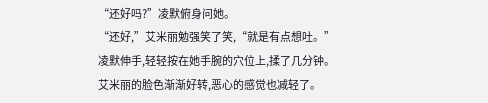“还好吗?”凌默俯身问她。
“还好,”艾米丽勉强笑了笑,“就是有点想吐。”
凌默伸手,轻轻按在她手腕的穴位上,揉了几分钟。
艾米丽的脸色渐渐好转,恶心的感觉也减轻了。